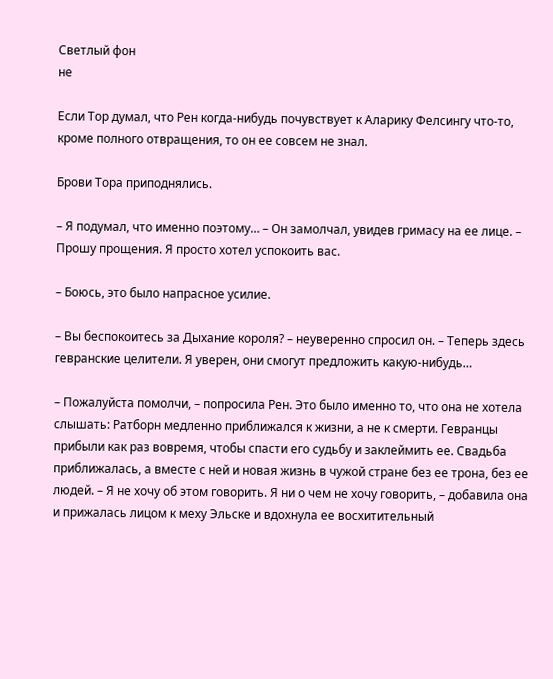Светлый фон
не

Если Тор думал, что Рен когда-нибудь почувствует к Аларику Фелсингу что-то, кроме полного отвращения, то он ее совсем не знал.

Брови Тора приподнялись.

– Я подумал, что именно поэтому… – Он замолчал, увидев гримасу на ее лице. – Прошу прощения. Я просто хотел успокоить вас.

– Боюсь, это было напрасное усилие.

– Вы беспокоитесь за Дыхание короля? – неуверенно спросил он. – Теперь здесь гевранские целители. Я уверен, они смогут предложить какую-нибудь…

– Пожалуйста помолчи, – попросила Рен. Это было именно то, что она не хотела слышать: Ратборн медленно приближался к жизни, а не к смерти. Гевранцы прибыли как раз вовремя, чтобы спасти его судьбу и заклеймить ее. Свадьба приближалась, а вместе с ней и новая жизнь в чужой стране без ее трона, без ее людей. – Я не хочу об этом говорить. Я ни о чем не хочу говорить, – добавила она и прижалась лицом к меху Эльске и вдохнула ее восхитительный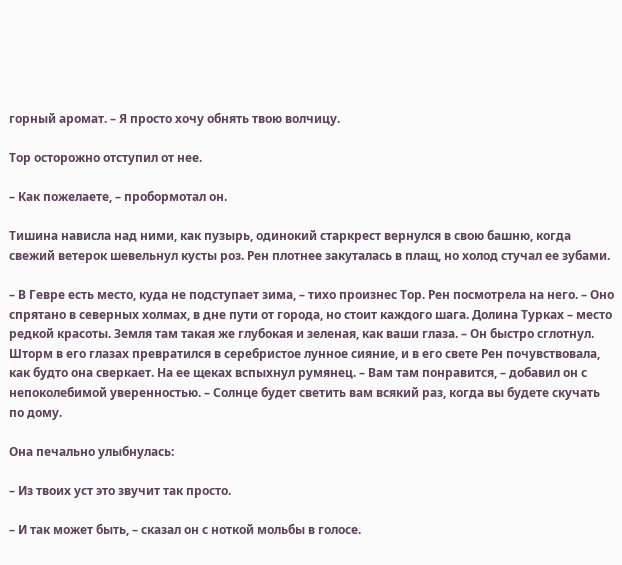горный аромат. – Я просто хочу обнять твою волчицу.

Тор осторожно отступил от нее.

– Как пожелаете, – пробормотал он.

Тишина нависла над ними, как пузырь, одинокий старкрест вернулся в свою башню, когда свежий ветерок шевельнул кусты роз. Рен плотнее закуталась в плащ, но холод стучал ее зубами.

– В Гевре есть место, куда не подступает зима, – тихо произнес Тор. Рен посмотрела на него. – Оно спрятано в северных холмах, в дне пути от города, но стоит каждого шага. Долина Турках – место редкой красоты. Земля там такая же глубокая и зеленая, как ваши глаза. – Он быстро сглотнул. Шторм в его глазах превратился в серебристое лунное сияние, и в его свете Рен почувствовала, как будто она сверкает. На ее щеках вспыхнул румянец. – Вам там понравится, – добавил он с непоколебимой уверенностью. – Солнце будет светить вам всякий раз, когда вы будете скучать по дому.

Она печально улыбнулась:

– Из твоих уст это звучит так просто.

– И так может быть, – сказал он с ноткой мольбы в голосе.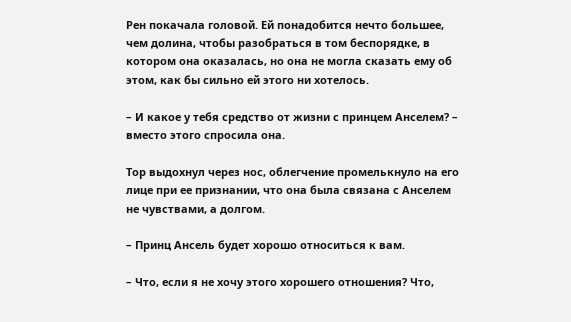Рен покачала головой. Ей понадобится нечто большее, чем долина, чтобы разобраться в том беспорядке, в котором она оказалась, но она не могла сказать ему об этом, как бы сильно ей этого ни хотелось.

– И какое у тебя средство от жизни с принцем Анселем? – вместо этого спросила она.

Тор выдохнул через нос, облегчение промелькнуло на его лице при ее признании, что она была связана с Анселем не чувствами, а долгом.

– Принц Ансель будет хорошо относиться к вам.

– Что, если я не хочу этого хорошего отношения? Что,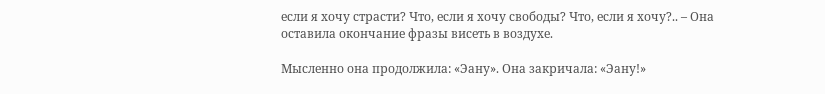если я хочу страсти? Что, если я хочу свободы? Что, если я хочу?.. – Она оставила окончание фразы висеть в воздухе.

Мысленно она продолжила: «Эану». Она закричала: «Эану!»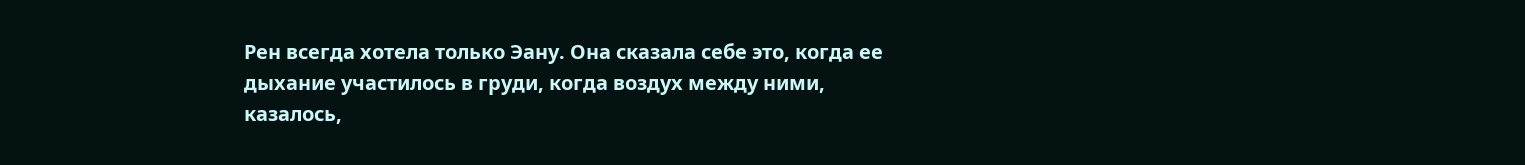Рен всегда хотела только Эану. Она сказала себе это, когда ее дыхание участилось в груди, когда воздух между ними, казалось,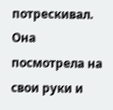потрескивал. Она посмотрела на свои руки и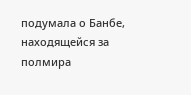подумала о Банбе, находящейся за полмира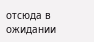отсюда в ожидании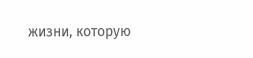жизни, которую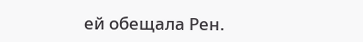ей обещала Рен.